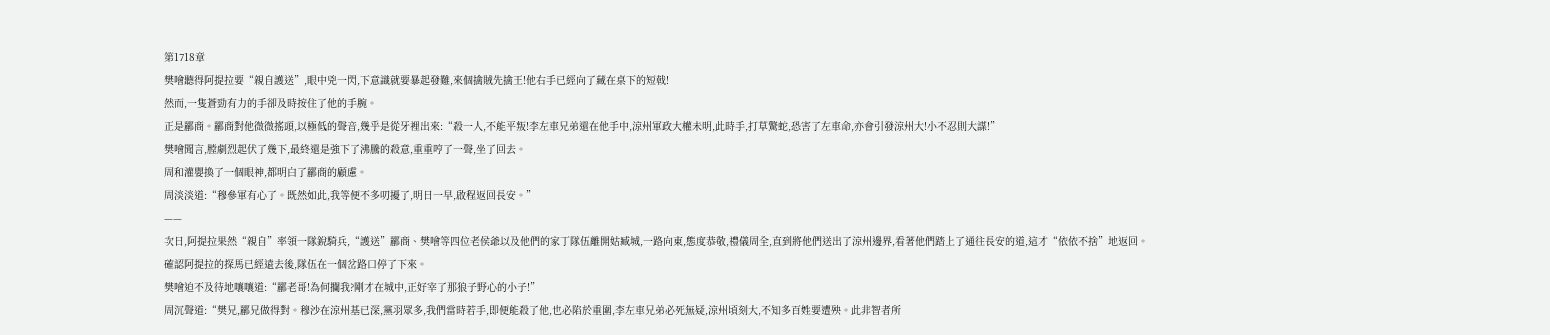第1718章
樊噲聽得阿提拉要“親自護送”,眼中兇一閃,下意識就要暴起發難,來個擒賊先擒王!他右手已經向了藏在桌下的短戟!
然而,一隻蒼勁有力的手卻及時按住了他的手腕。
正是酈商。酈商對他微微搖頭,以極低的聲音,幾乎是從牙裡出來:“殺一人,不能平叛!李左車兄弟還在他手中,涼州軍政大權未明,此時手,打草驚蛇,恐害了左車命,亦會引發涼州大!小不忍則大謀!”
樊噲聞言,膛劇烈起伏了幾下,最終還是強下了沸騰的殺意,重重哼了一聲,坐了回去。
周和灌嬰換了一個眼神,都明白了酈商的顧慮。
周淡淡道:“穆參軍有心了。既然如此,我等便不多叨擾了,明日一早,啟程返回長安。”
——
次日,阿提拉果然“親自”率領一隊銳騎兵,“護送”酈商、樊噲等四位老侯爺以及他們的家丁隊伍離開姑臧城,一路向東,態度恭敬,禮儀周全,直到將他們送出了涼州邊界,看著他們踏上了通往長安的道,這才“依依不捨”地返回。
確認阿提拉的探馬已經遠去後,隊伍在一個岔路口停了下來。
樊噲迫不及待地嚷嚷道:“酈老哥!為何攔我?剛才在城中,正好宰了那狼子野心的小子!”
周沉聲道:“樊兄,酈兄做得對。穆沙在涼州基已深,黨羽眾多,我們當時若手,即便能殺了他,也必陷於重圍,李左車兄弟必死無疑,涼州頃刻大,不知多百姓要遭殃。此非智者所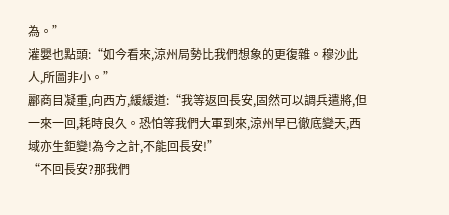為。”
灌嬰也點頭:“如今看來,涼州局勢比我們想象的更復雜。穆沙此人,所圖非小。”
酈商目凝重,向西方,緩緩道:“我等返回長安,固然可以調兵遣將,但一來一回,耗時良久。恐怕等我們大軍到來,涼州早已徹底變天,西域亦生鉅變!為今之計,不能回長安!”
“不回長安?那我們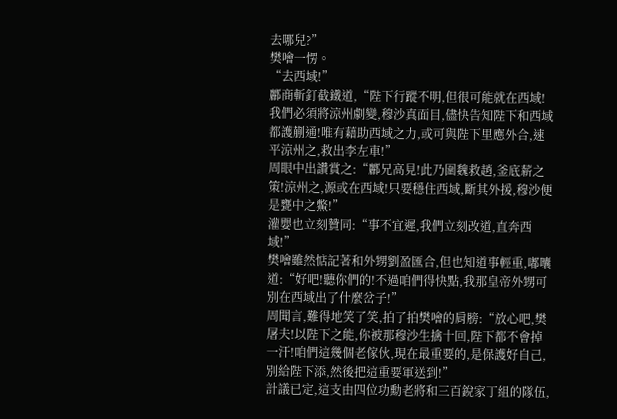去哪兒?”
樊噲一愣。
“去西域!”
酈商斬釘截鐵道,“陛下行蹤不明,但很可能就在西域!我們必須將涼州劇變,穆沙真面目,儘快告知陛下和西域都護蒯通!唯有藉助西域之力,或可與陛下里應外合,速平涼州之,救出李左車!”
周眼中出讚賞之:“酈兄高見!此乃圍魏救趙,釜底薪之策!涼州之,源或在西域!只要穩住西域,斷其外援,穆沙便是甕中之鱉!”
灌嬰也立刻贊同:“事不宜遲,我們立刻改道,直奔西域!”
樊噲雖然惦記著和外甥劉盈匯合,但也知道事輕重,嘟囔道:“好吧!聽你們的!不過咱們得快點,我那皇帝外甥可別在西域出了什麼岔子!”
周聞言,難得地笑了笑,拍了拍樊噲的肩膀:“放心吧,樊屠夫!以陛下之能,你被那穆沙生擒十回,陛下都不會掉一汗!咱們這幾個老傢伙,現在最重要的,是保護好自己,別給陛下添,然後把這重要軍送到!”
計議已定,這支由四位功勳老將和三百銳家丁組的隊伍,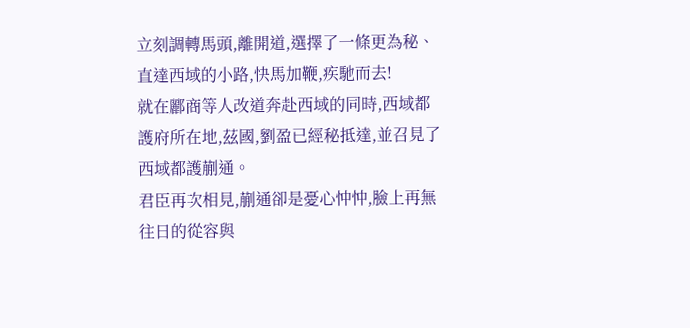立刻調轉馬頭,離開道,選擇了一條更為秘、直達西域的小路,快馬加鞭,疾馳而去!
就在酈商等人改道奔赴西域的同時,西域都護府所在地,茲國,劉盈已經秘抵達,並召見了西域都護蒯通。
君臣再次相見,蒯通卻是憂心忡忡,臉上再無往日的從容與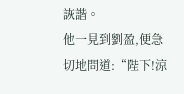詼諧。
他一見到劉盈,便急切地問道:“陛下!涼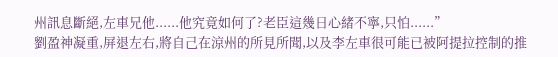州訊息斷絕,左車兄他......他究竟如何了?老臣這幾日心緒不寧,只怕......”
劉盈神凝重,屏退左右,將自己在涼州的所見所聞,以及李左車很可能已被阿提拉控制的推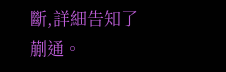斷,詳細告知了蒯通。